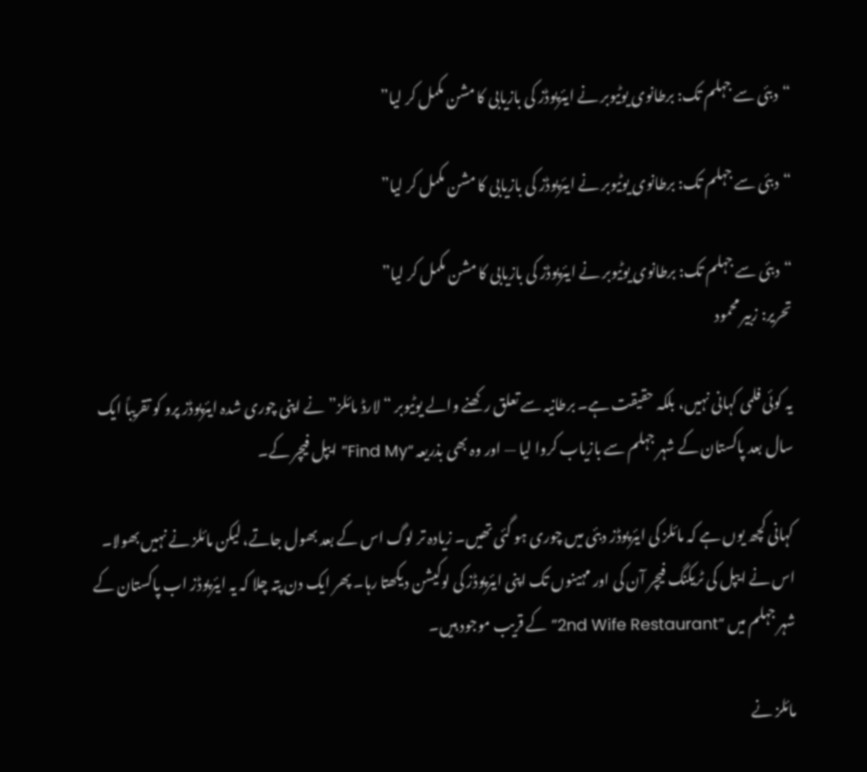“دبئی سے جہلم تک: برطانوی یوٹیوبر نے ایئرپوڈز کی بازیابی کا مشن مکمل کر لیا”

“دبئی سے جہلم تک: برطانوی یوٹیوبر نے ایئرپوڈز کی بازیابی کا مشن مکمل کر لیا”

“دبئی سے جہلم تک: برطانوی یوٹیوبر نے ایئرپوڈز کی بازیابی کا مشن مکمل کر لیا”
تحریر: زبیر محمود

یہ کوئی فلمی کہانی نہیں، بلکہ حقیقت ہے۔ برطانیہ سے تعلق رکھنے والے یوٹیوبر “لارڈ مائلز” نے اپنی چوری شدہ ایئرپوڈز پرو کو تقریباً ایک سال بعد پاکستان کے شہر جہلم سے بازیاب کروا لیا — اور وہ بھی بذریعہ “Find My” ایپل فیچر کے۔

کہانی کچھ یوں ہے کہ مائلز کی ایئرپوڈز دبئی میں چوری ہو گئی تھیں۔ زیادہ تر لوگ اس کے بعد بھول جاتے، لیکن مائلز نے نہیں بھولا۔ اس نے ایپل کی ٹریکنگ فیچر آن کی اور مہینوں تک اپنی ایئرپوڈز کی لوکیشن دیکھتا رہا۔ پھر ایک دن پتہ چلا کہ یہ ایئرپوڈز اب پاکستان کے شہر جہلم میں “2nd Wife Restaurant” کے قریب موجود ہیں۔

مائلز نے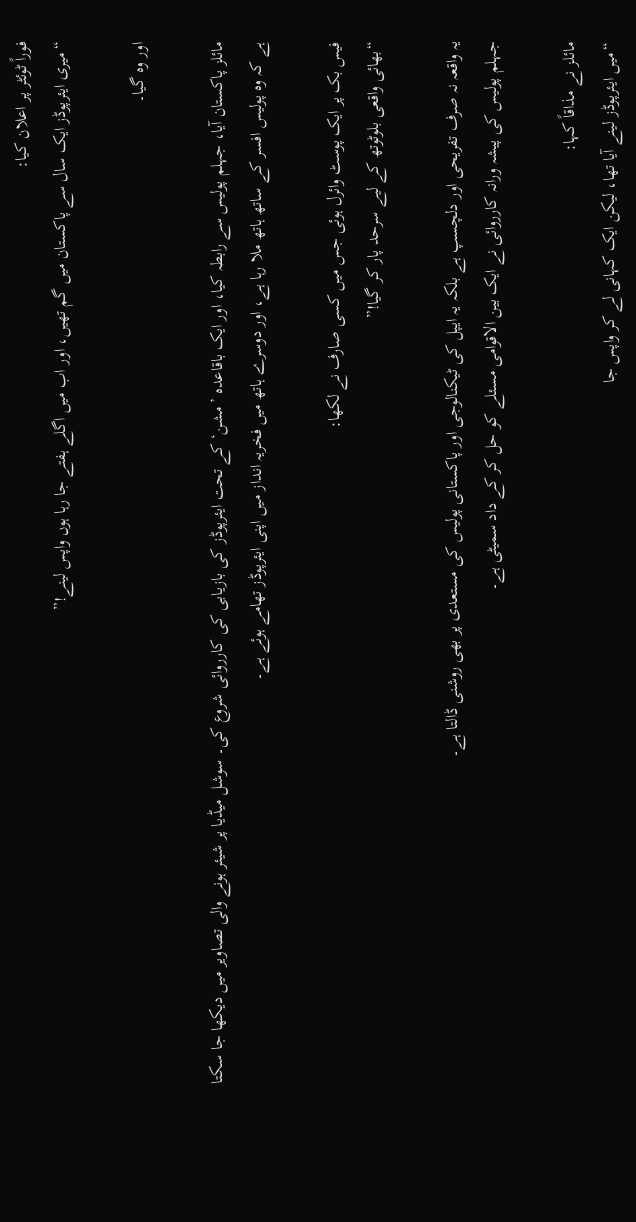فوراً ٹوئٹر پر اعلان کیا:
“میری ایئرپوڈز ایک سال سے پاکستان میں گم تھیں، اور اب میں اگلے ہفتے جا رہا ہوں واپس لینے!”

اور وہ گیا۔

مائلز پاکستان آیا، جہلم پولیس سے رابطہ کیا، اور ایک باقاعدہ ’مشن‘ کے تحت ایئرپوڈز کی بازیابی کی کارروائی شروع کی۔ سوشل میڈیا پر شیئر ہونے والی تصاویر میں دیکھا جا سکتا ہے کہ وہ پولیس افسر کے ساتھ ہاتھ ملا رہا ہے، اور دوسرے ہاتھ میں فخریہ انداز میں اپنی ایئرپوڈز تھامے ہوئے ہے۔

فیس بک پر ایک پوسٹ وائرل ہوئی جس میں کسی صارف نے لکھا:
“بھائی واقعی بلوٹوتھ کے لیے سرحد پار کر گیا!”

یہ واقعہ نہ صرف تفریحی اور دلچسپ ہے بلکہ یہ ایپل کی ٹیکنالوجی اور پاکستانی پولیس کی مستعدی پر بھی روشنی ڈالتا ہے۔
جہلم پولیس کی پیشہ ورانہ کارروائی نے ایک بین الاقوامی مسئلے کو حل کر کے داد سمیٹی ہے۔

مائلز نے مذاقاً کہا:
“میں ایئرپوڈز لینے آیا تھا، لیکن ایک کہانی لے کر واپس جا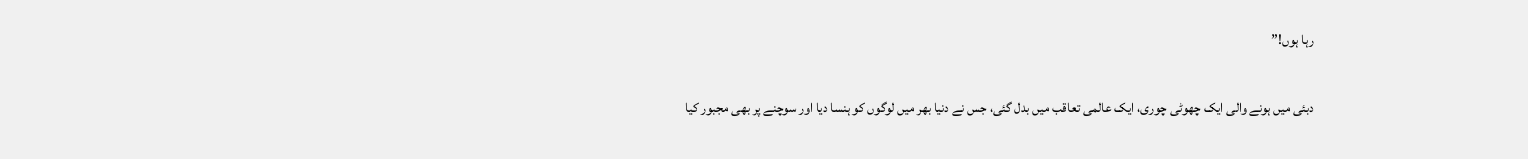رہا ہوں!”

دبئی میں ہونے والی ایک چھوٹی چوری، ایک عالمی تعاقب میں بدل گئی، جس نے دنیا بھر میں لوگوں کو ہنسا دیا اور سوچنے پر بھی مجبور کیا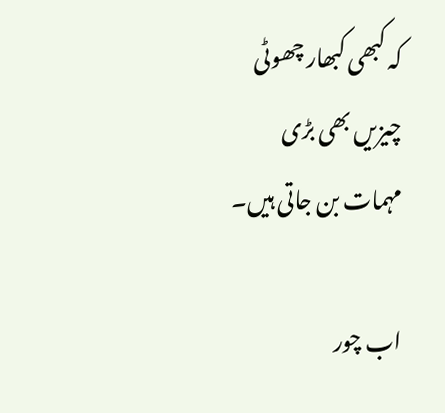کہ کبھی کبھار چھوٹی چیزیں بھی بڑی مہمات بن جاتی ہیں۔

اب چور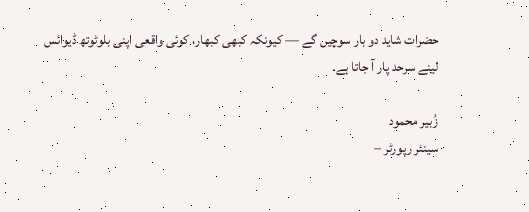حضرات شاید دو بار سوچیں گے — کیونکہ کبھی کبھار، کوئی واقعی اپنی بلوٹوتھ ڈیوائس لینے سرحد پار آ جاتا ہے۔

زُبیر محمود
سینئر رپورٹر –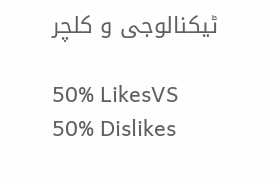ٹیکنالوجی و کلچر

50% LikesVS
50% Dislikes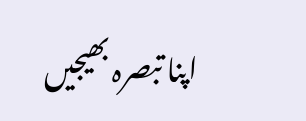اپنا تبصرہ بھیجیں